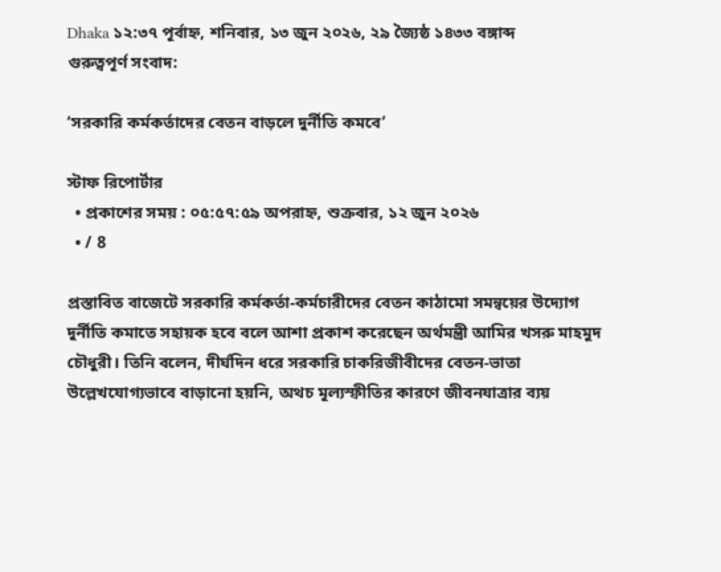Dhaka ১২:৩৭ পূর্বাহ্ন, শনিবার, ১৩ জুন ২০২৬, ২৯ জ্যৈষ্ঠ ১৪৩৩ বঙ্গাব্দ
গুরুত্বপূর্ণ সংবাদ:

‘সরকারি কর্মকর্তাদের বেতন বাড়লে দুর্নীতি কমবে’

স্টাফ রিপোর্টার
  • প্রকাশের সময় : ০৫:৫৭:৫৯ অপরাহ্ন, শুক্রবার, ১২ জুন ২০২৬
  • / 8

প্রস্তাবিত বাজেটে সরকারি কর্মকর্তা-কর্মচারীদের বেতন কাঠামো সমন্বয়ের উদ্যোগ দুর্নীতি কমাতে সহায়ক হবে বলে আশা প্রকাশ করেছেন অর্থমন্ত্রী আমির খসরু মাহমুদ চৌধুরী। তিনি বলেন, দীর্ঘদিন ধরে সরকারি চাকরিজীবীদের বেতন-ভাতা উল্লেখযোগ্যভাবে বাড়ানো হয়নি, অথচ মূল্যস্ফীতির কারণে জীবনযাত্রার ব্যয়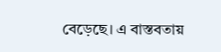বেড়েছে। এ বাস্তবতায়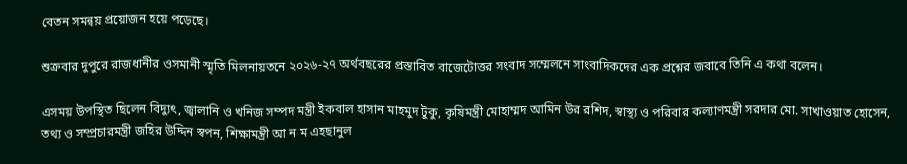বেতন সমন্বয় প্রয়োজন হয়ে পড়েছে।

শুক্রবার দুপুরে রাজধানীর ওসমানী স্মৃতি মিলনায়তনে ২০২৬-২৭ অর্থবছরের প্রস্তাবিত বাজেটোত্তর সংবাদ সম্মেলনে সাংবাদিকদের এক প্রশ্নের জবাবে তিনি এ কথা বলেন।

এসময় উপস্থিত ছিলেন বিদ্যুৎ, জ্বালানি ও খনিজ সম্পদ মন্ত্রী ইকবাল হাসান মাহমুদ টুকু, কৃষিমন্ত্রী মোহাম্মদ আমিন উর রশিদ, স্বাস্থ্য ও পরিবার কল্যাণমন্ত্রী সরদার মো. সাখাওয়াত হোসেন, তথ্য ও সম্প্রচারমন্ত্রী জহির উদ্দিন স্বপন, শিক্ষামন্ত্রী আ ন ম এহছানুল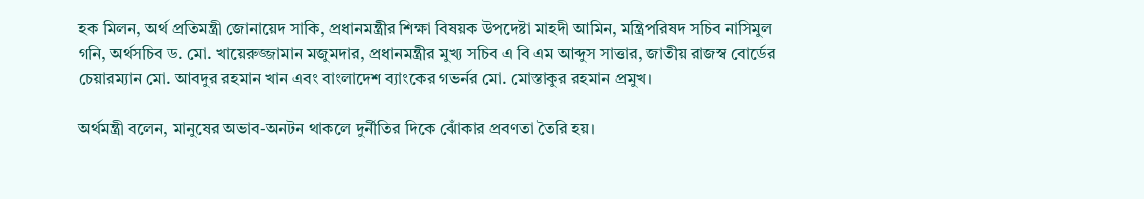হক মিলন, অর্থ প্রতিমন্ত্রী জোনায়েদ সাকি, প্রধানমন্ত্রীর শিক্ষা বিষয়ক উপদেষ্টা মাহদী আমিন, মন্ত্রিপরিষদ সচিব নাসিমুল গনি, অর্থসচিব ড. মো. খায়েরুজ্জামান মজুমদার, প্রধানমন্ত্রীর মুখ্য সচিব এ বি এম আব্দুস সাত্তার, জাতীয় রাজস্ব বোর্ডের চেয়ারম্যান মো. আবদুর রহমান খান এবং বাংলাদেশ ব্যাংকের গভর্নর মো. মোস্তাকুর রহমান প্রমুখ।

অর্থমন্ত্রী বলেন, মানুষের অভাব-অনটন থাকলে দুর্নীতির দিকে ঝোঁকার প্রবণতা তৈরি হয়।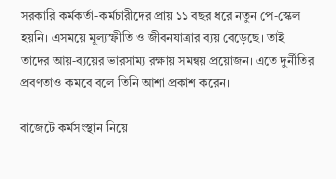সরকারি কর্মকর্তা-কর্মচারীদের প্রায় ১১ বছর ধরে নতুন পে-স্কেল হয়নি। এসময়ে মূল্যস্ফীতি ও জীবনযাত্রার ব্যয় বেড়েছে। তাই তাদের আয়-ব্যয়ের ভারসাম্য রক্ষায় সমন্বয় প্রয়োজন। এতে দুর্নীতির প্রবণতাও কমবে বলে তিনি আশা প্রকাশ করেন।

বাজেটে কর্মসংস্থান নিয়ে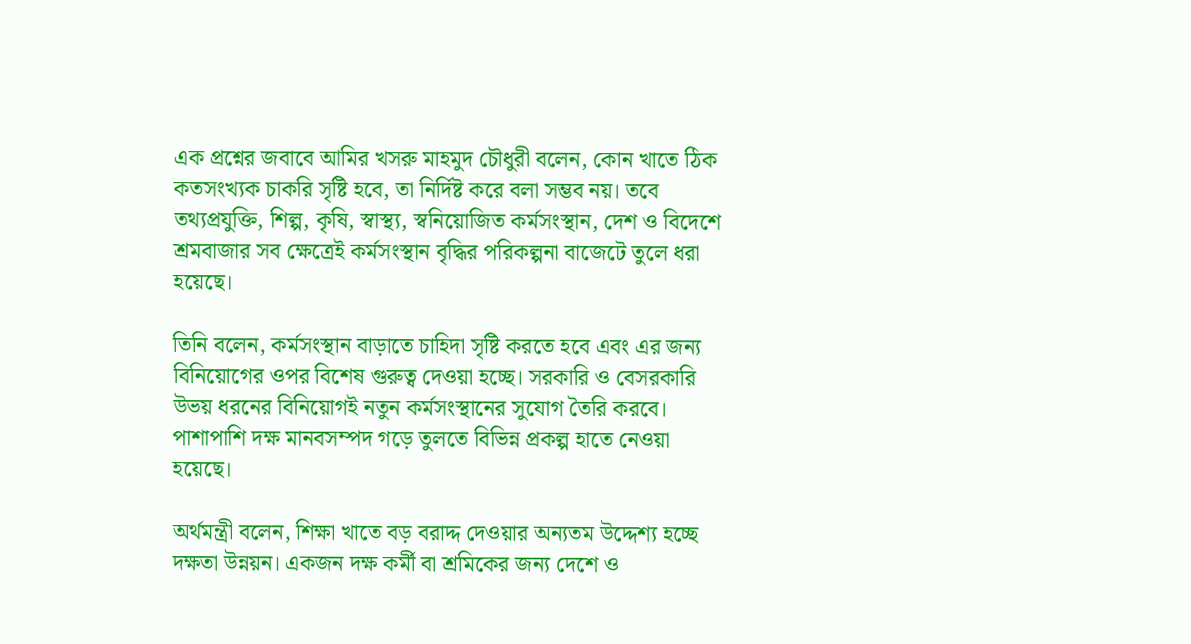এক প্রশ্নের জবাবে আমির খসরু মাহমুদ চৌধুরী বলেন, কোন খাতে ঠিক কতসংখ্যক চাকরি সৃষ্টি হবে, তা নির্দিষ্ট করে বলা সম্ভব নয়। তবে তথ্যপ্রযুক্তি, শিল্প, কৃষি, স্বাস্থ্য, স্বনিয়োজিত কর্মসংস্থান, দেশ ও বিদেশে শ্রমবাজার সব ক্ষেত্রেই কর্মসংস্থান বৃদ্ধির পরিকল্পনা বাজেটে তুলে ধরা হয়েছে।

তিনি বলেন, কর্মসংস্থান বাড়াতে চাহিদা সৃষ্টি করতে হবে এবং এর জন্য বিনিয়োগের ওপর বিশেষ গুরুত্ব দেওয়া হচ্ছে। সরকারি ও বেসরকারি উভয় ধরনের বিনিয়োগই নতুন কর্মসংস্থানের সুযোগ তৈরি করবে। পাশাপাশি দক্ষ মানবসম্পদ গড়ে তুলতে বিভিন্ন প্রকল্প হাতে নেওয়া হয়েছে।

অর্থমন্ত্রী বলেন, শিক্ষা খাতে বড় বরাদ্দ দেওয়ার অন্যতম উদ্দেশ্য হচ্ছে দক্ষতা উন্নয়ন। একজন দক্ষ কর্মী বা শ্রমিকের জন্য দেশে ও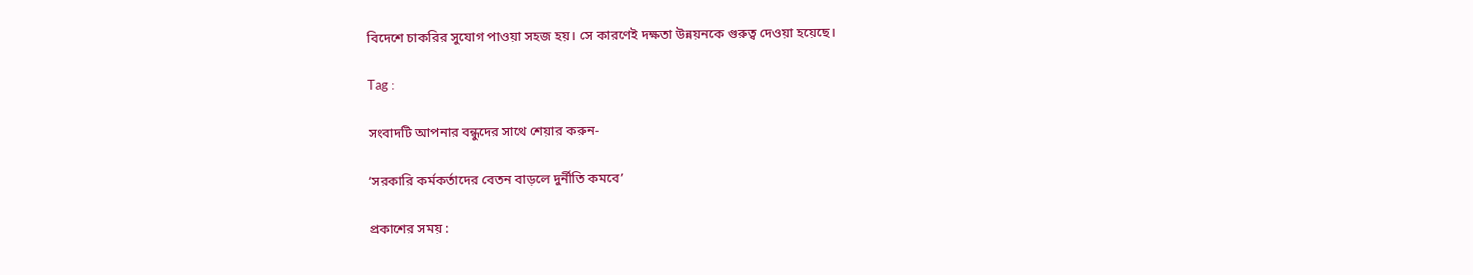বিদেশে চাকরির সুযোগ পাওয়া সহজ হয়। সে কারণেই দক্ষতা উন্নয়নকে গুরুত্ব দেওয়া হয়েছে।

Tag :

সংবাদটি আপনার বন্ধুদের সাথে শেয়ার করুন-

‘সরকারি কর্মকর্তাদের বেতন বাড়লে দুর্নীতি কমবে’

প্রকাশের সময় :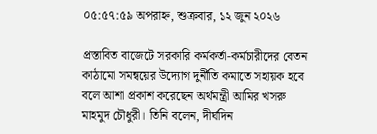০৫:৫৭:৫৯ অপরাহ্ন, শুক্রবার, ১২ জুন ২০২৬

প্রস্তাবিত বাজেটে সরকারি কর্মকর্তা-কর্মচারীদের বেতন কাঠামো সমন্বয়ের উদ্যোগ দুর্নীতি কমাতে সহায়ক হবে বলে আশা প্রকাশ করেছেন অর্থমন্ত্রী আমির খসরু মাহমুদ চৌধুরী। তিনি বলেন, দীর্ঘদিন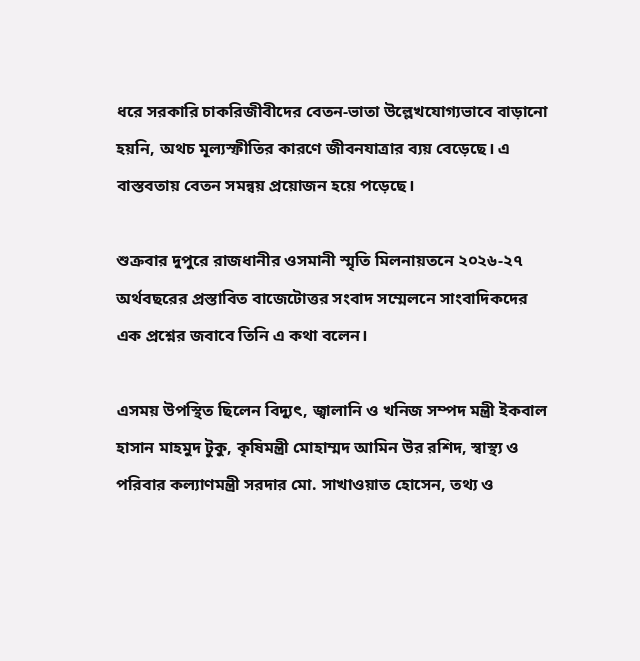ধরে সরকারি চাকরিজীবীদের বেতন-ভাতা উল্লেখযোগ্যভাবে বাড়ানো হয়নি, অথচ মূল্যস্ফীতির কারণে জীবনযাত্রার ব্যয় বেড়েছে। এ বাস্তবতায় বেতন সমন্বয় প্রয়োজন হয়ে পড়েছে।

শুক্রবার দুপুরে রাজধানীর ওসমানী স্মৃতি মিলনায়তনে ২০২৬-২৭ অর্থবছরের প্রস্তাবিত বাজেটোত্তর সংবাদ সম্মেলনে সাংবাদিকদের এক প্রশ্নের জবাবে তিনি এ কথা বলেন।

এসময় উপস্থিত ছিলেন বিদ্যুৎ, জ্বালানি ও খনিজ সম্পদ মন্ত্রী ইকবাল হাসান মাহমুদ টুকু, কৃষিমন্ত্রী মোহাম্মদ আমিন উর রশিদ, স্বাস্থ্য ও পরিবার কল্যাণমন্ত্রী সরদার মো. সাখাওয়াত হোসেন, তথ্য ও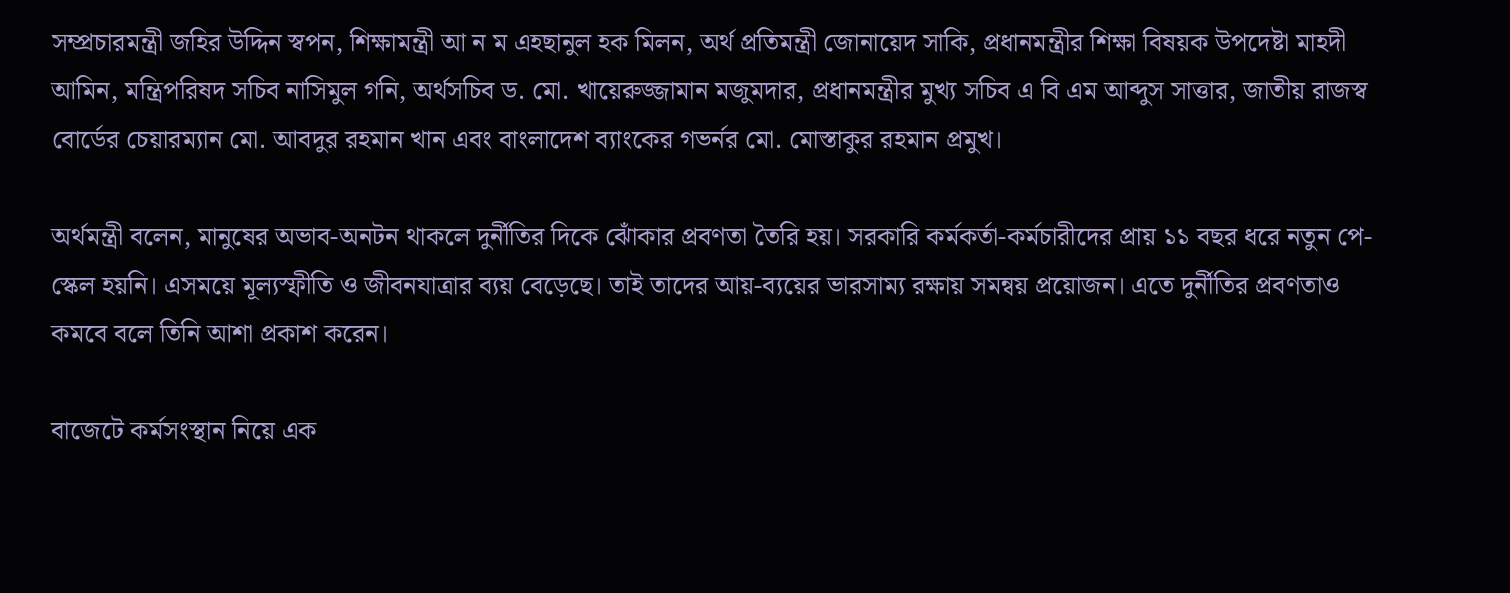সম্প্রচারমন্ত্রী জহির উদ্দিন স্বপন, শিক্ষামন্ত্রী আ ন ম এহছানুল হক মিলন, অর্থ প্রতিমন্ত্রী জোনায়েদ সাকি, প্রধানমন্ত্রীর শিক্ষা বিষয়ক উপদেষ্টা মাহদী আমিন, মন্ত্রিপরিষদ সচিব নাসিমুল গনি, অর্থসচিব ড. মো. খায়েরুজ্জামান মজুমদার, প্রধানমন্ত্রীর মুখ্য সচিব এ বি এম আব্দুস সাত্তার, জাতীয় রাজস্ব বোর্ডের চেয়ারম্যান মো. আবদুর রহমান খান এবং বাংলাদেশ ব্যাংকের গভর্নর মো. মোস্তাকুর রহমান প্রমুখ।

অর্থমন্ত্রী বলেন, মানুষের অভাব-অনটন থাকলে দুর্নীতির দিকে ঝোঁকার প্রবণতা তৈরি হয়। সরকারি কর্মকর্তা-কর্মচারীদের প্রায় ১১ বছর ধরে নতুন পে-স্কেল হয়নি। এসময়ে মূল্যস্ফীতি ও জীবনযাত্রার ব্যয় বেড়েছে। তাই তাদের আয়-ব্যয়ের ভারসাম্য রক্ষায় সমন্বয় প্রয়োজন। এতে দুর্নীতির প্রবণতাও কমবে বলে তিনি আশা প্রকাশ করেন।

বাজেটে কর্মসংস্থান নিয়ে এক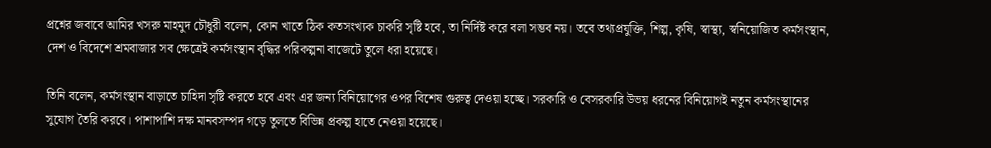প্রশ্নের জবাবে আমির খসরু মাহমুদ চৌধুরী বলেন, কোন খাতে ঠিক কতসংখ্যক চাকরি সৃষ্টি হবে, তা নির্দিষ্ট করে বলা সম্ভব নয়। তবে তথ্যপ্রযুক্তি, শিল্প, কৃষি, স্বাস্থ্য, স্বনিয়োজিত কর্মসংস্থান, দেশ ও বিদেশে শ্রমবাজার সব ক্ষেত্রেই কর্মসংস্থান বৃদ্ধির পরিকল্পনা বাজেটে তুলে ধরা হয়েছে।

তিনি বলেন, কর্মসংস্থান বাড়াতে চাহিদা সৃষ্টি করতে হবে এবং এর জন্য বিনিয়োগের ওপর বিশেষ গুরুত্ব দেওয়া হচ্ছে। সরকারি ও বেসরকারি উভয় ধরনের বিনিয়োগই নতুন কর্মসংস্থানের সুযোগ তৈরি করবে। পাশাপাশি দক্ষ মানবসম্পদ গড়ে তুলতে বিভিন্ন প্রকল্প হাতে নেওয়া হয়েছে।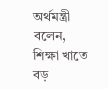অর্থমন্ত্রী বলেন, শিক্ষা খাতে বড়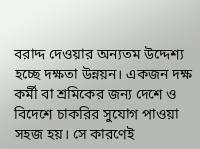বরাদ্দ দেওয়ার অন্যতম উদ্দেশ্য হচ্ছে দক্ষতা উন্নয়ন। একজন দক্ষ কর্মী বা শ্রমিকের জন্য দেশে ও বিদেশে চাকরির সুযোগ পাওয়া সহজ হয়। সে কারণেই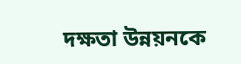দক্ষতা উন্নয়নকে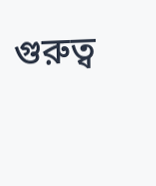গুরুত্ব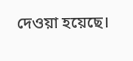দেওয়া হয়েছে।